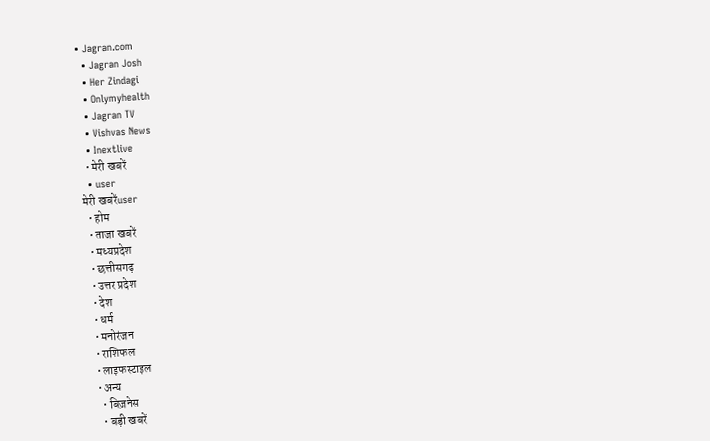• Jagran.com
  • Jagran Josh
  • Her Zindagi
  • Onlymyhealth
  • Jagran TV
  • Vishvas News
  • Inextlive
  • मेरी खबरें
  • user
मेरी खबरेंuser
  • होम
  • ताजा खबरें
  • मध्यप्रदेश
  • छत्तीसगढ़
  • उत्तर प्रदेश
  • देश
  • धर्म
  • मनोरंजन
  • राशिफल
  • लाइफस्टाइल
  • अन्य
    • बिज़नेस
    • बड़ी खबरें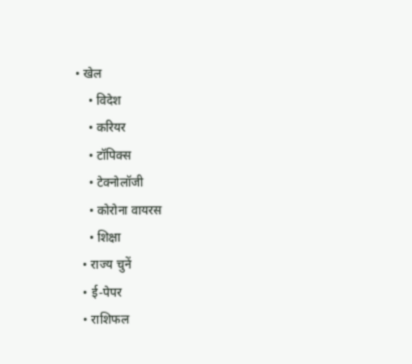• खेल
    • विदेश
    • करियर
    • टॉपिक्स
    • टेक्नोलॉजी
    • कोरोना वायरस
    • शिक्षा
  • राज्य चुनें
  • ई-पेपर
  • राशिफल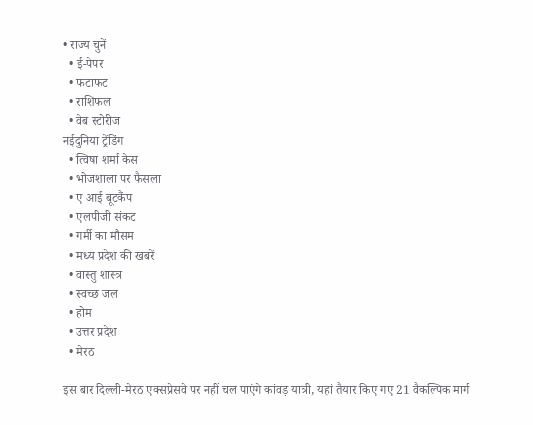• राज्य चुनें
  • ई-पेपर
  • फटाफट
  • राशिफल
  • वेब स्टोरीज
नईदुनिया ट्रेंडिंग
  • त्विषा शर्मा केस
  • भोजशाला पर फैसला
  • ए आई बूटकैंप
  • एलपीजी संकट
  • गर्मी का मौसम
  • मध्‍य प्रदेश की खबरें
  • वास्‍तु शास्‍त्र
  • स्वच्छ जल
  • होम
  • उत्तर प्रदेश
  • मेरठ

इस बार दिल्ली-मेरठ एक्सप्रेसवे पर नहीं चल पाएंगे कांवड़ यात्री, यहां तैयार किए गए 21 वैकल्पिक मार्ग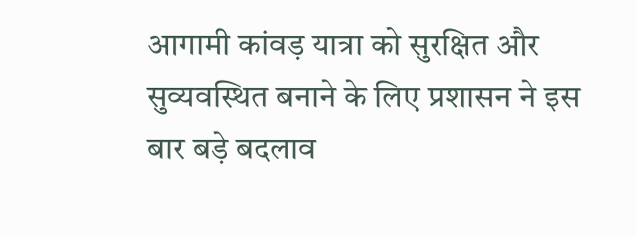आगामी कांवड़ यात्रा को सुरक्षित और सुव्यवस्थित बनाने के लिए प्रशासन ने इस बार बड़े बदलाव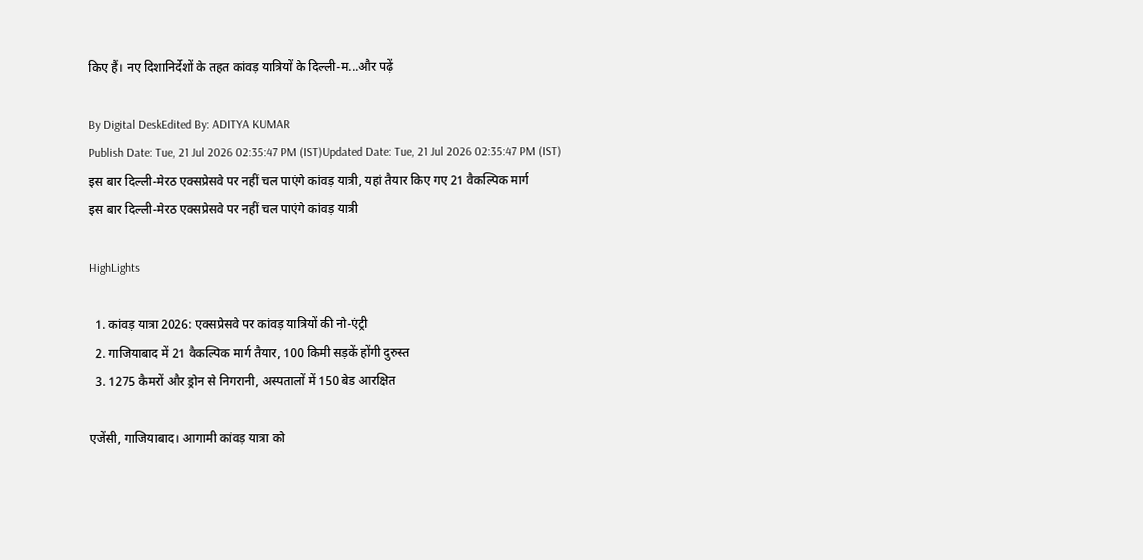किए हैं। नए दिशानिर्देशों के तहत कांवड़ यात्रियों के दिल्ली-म...और पढ़ें

By Digital DeskEdited By: ADITYA KUMAR
Publish Date: Tue, 21 Jul 2026 02:35:47 PM (IST)Updated Date: Tue, 21 Jul 2026 02:35:47 PM (IST)
इस बार दिल्ली-मेरठ एक्सप्रेसवे पर नहीं चल पाएंगे कांवड़ यात्री, यहां तैयार किए गए 21 वैकल्पिक मार्ग
इस बार दिल्ली-मेरठ एक्सप्रेसवे पर नहीं चल पाएंगे कांवड़ यात्री

HighLights

  1. कांवड़ यात्रा 2026: एक्सप्रेसवे पर कांवड़ यात्रियों की नो-एंट्री
  2. गाजियाबाद में 21 वैकल्पिक मार्ग तैयार, 100 किमी सड़कें होंगी दुरुस्त
  3. 1275 कैमरों और ड्रोन से निगरानी, अस्पतालों में 150 बेड आरक्षित

एजेंसी, गाजियाबाद। आगामी कांवड़ यात्रा को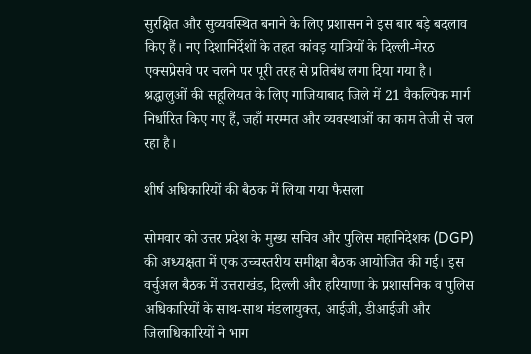सुरक्षित और सुव्यवस्थित बनाने के लिए प्रशासन ने इस बार बड़े बदलाव किए हैं। नए दिशानिर्देशों के तहत कांवड़ यात्रियों के दिल्ली-मेरठ एक्सप्रेसवे पर चलने पर पूरी तरह से प्रतिबंध लगा दिया गया है। श्रद्धालुओं की सहूलियत के लिए गाजियाबाद जिले में 21 वैकल्पिक मार्ग निर्धारित किए गए हैं, जहाँ मरम्मत और व्यवस्थाओं का काम तेजी से चल रहा है।

शीर्ष अधिकारियों की बैठक में लिया गया फैसला

सोमवार को उत्तर प्रदेश के मुख्य सचिव और पुलिस महानिदेशक (DGP) की अध्यक्षता में एक उच्चस्तरीय समीक्षा बैठक आयोजित की गई। इस वर्चुअल बैठक में उत्तराखंड, दिल्ली और हरियाणा के प्रशासनिक व पुलिस अधिकारियों के साथ-साथ मंडलायुक्त, आईजी, डीआईजी और जिलाधिकारियों ने भाग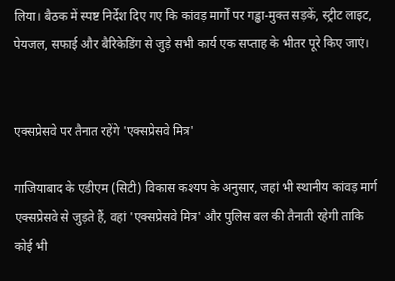लिया। बैठक में स्पष्ट निर्देश दिए गए कि कांवड़ मार्गों पर गड्ढा-मुक्त सड़कें, स्ट्रीट लाइट, पेयजल, सफाई और बैरिकेडिंग से जुड़े सभी कार्य एक सप्ताह के भीतर पूरे किए जाएं।


एक्सप्रेसवे पर तैनात रहेंगे 'एक्सप्रेसवे मित्र'

गाजियाबाद के एडीएम (सिटी) विकास कश्यप के अनुसार, जहां भी स्थानीय कांवड़ मार्ग एक्सप्रेसवे से जुड़ते हैं, वहां 'एक्सप्रेसवे मित्र' और पुलिस बल की तैनाती रहेगी ताकि कोई भी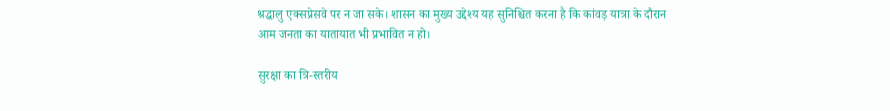श्रद्धालु एक्सप्रेसवे पर न जा सके। शासन का मुख्य उद्देश्य यह सुनिश्चित करना है कि कांवड़ यात्रा के दौरान आम जनता का यातायात भी प्रभावित न हो।

सुरक्षा का त्रि-स्तरीय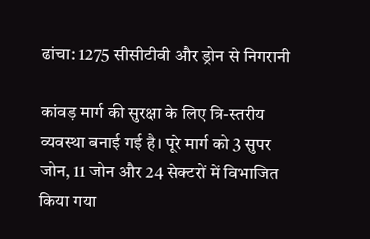ढांचा: 1275 सीसीटीवी और ड्रोन से निगरानी

कांवड़ मार्ग की सुरक्षा के लिए त्रि-स्तरीय व्यवस्था बनाई गई है। पूरे मार्ग को 3 सुपर जोन, 11 जोन और 24 सेक्टरों में विभाजित किया गया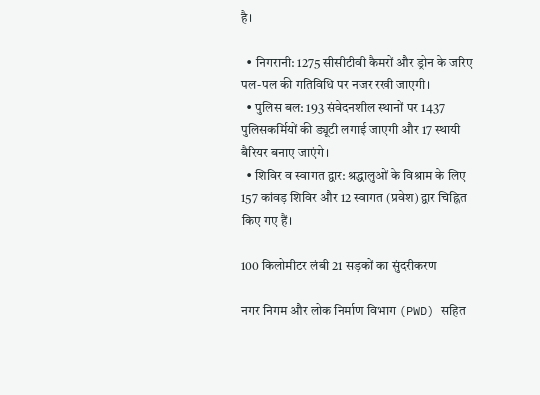है।

  • निगरानी: 1275 सीसीटीवी कैमरों और ड्रोन के जरिए पल-पल की गतिविधि पर नजर रखी जाएगी।
  • पुलिस बल: 193 संवेदनशील स्थानों पर 1437 पुलिसकर्मियों की ड्यूटी लगाई जाएगी और 17 स्थायी बैरियर बनाए जाएंगे।
  • शिविर व स्वागत द्वार: श्रद्धालुओं के विश्राम के लिए 157 कांवड़ शिविर और 12 स्वागत (प्रवेश) द्वार चिह्नित किए गए हैं।

100 किलोमीटर लंबी 21 सड़कों का सुंदरीकरण

नगर निगम और लोक निर्माण विभाग (PWD) सहित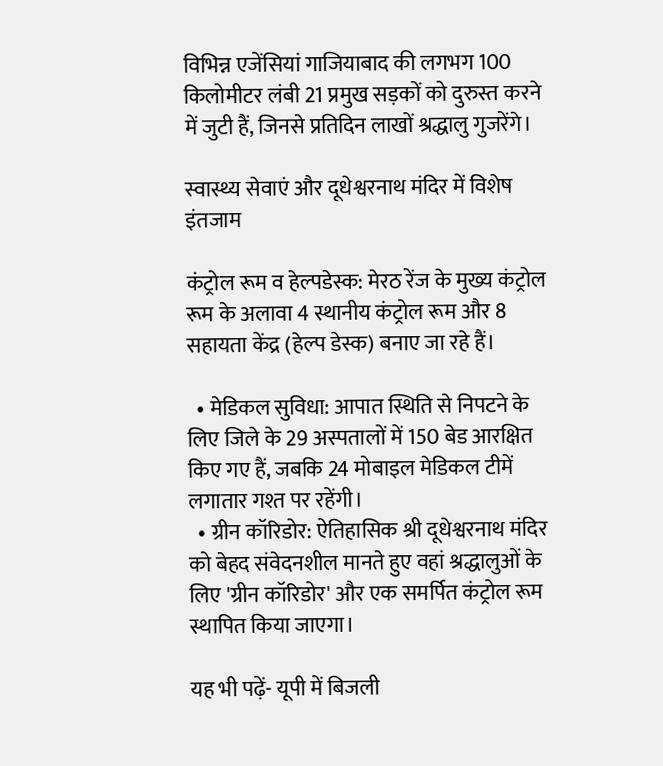विभिन्न एजेंसियां गाजियाबाद की लगभग 100 किलोमीटर लंबी 21 प्रमुख सड़कों को दुरुस्त करने में जुटी हैं, जिनसे प्रतिदिन लाखों श्रद्धालु गुजरेंगे।

स्वास्थ्य सेवाएं और दूधेश्वरनाथ मंदिर में विशेष इंतजाम

कंट्रोल रूम व हेल्पडेस्क: मेरठ रेंज के मुख्य कंट्रोल रूम के अलावा 4 स्थानीय कंट्रोल रूम और 8 सहायता केंद्र (हेल्प डेस्क) बनाए जा रहे हैं।

  • मेडिकल सुविधा: आपात स्थिति से निपटने के लिए जिले के 29 अस्पतालों में 150 बेड आरक्षित किए गए हैं, जबकि 24 मोबाइल मेडिकल टीमें लगातार गश्त पर रहेंगी।
  • ग्रीन कॉरिडोर: ऐतिहासिक श्री दूधेश्वरनाथ मंदिर को बेहद संवेदनशील मानते हुए वहां श्रद्धालुओं के लिए 'ग्रीन कॉरिडोर' और एक समर्पित कंट्रोल रूम स्थापित किया जाएगा।

यह भी पढ़ें- यूपी में बिजली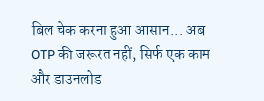बिल चेक करना हुआ आसान... अब OTP की जरूरत नहीं, सिर्फ एक काम और डाउनलोड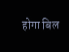होगा बिल